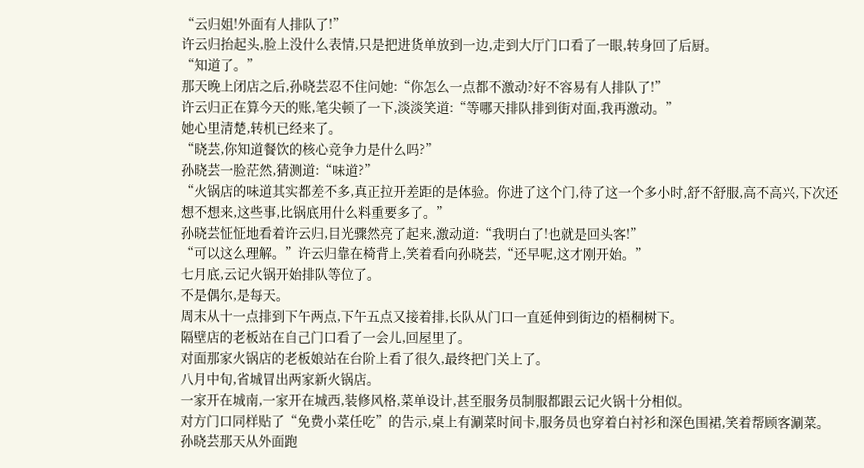“云归姐!外面有人排队了!”
许云归抬起头,脸上没什么表情,只是把进货单放到一边,走到大厅门口看了一眼,转身回了后厨。
“知道了。”
那天晚上闭店之后,孙晓芸忍不住问她:“你怎么一点都不激动?好不容易有人排队了!”
许云归正在算今天的账,笔尖顿了一下,淡淡笑道:“等哪天排队排到街对面,我再激动。”
她心里清楚,转机已经来了。
“晓芸,你知道餐饮的核心竞争力是什么吗?”
孙晓芸一脸茫然,猜测道:“味道?”
“火锅店的味道其实都差不多,真正拉开差距的是体验。你进了这个门,待了这一个多小时,舒不舒服,高不高兴,下次还想不想来,这些事,比锅底用什么料重要多了。”
孙晓芸怔怔地看着许云归,目光骤然亮了起来,激动道:“我明白了!也就是回头客!”
“可以这么理解。”许云归靠在椅背上,笑着看向孙晓芸,“还早呢,这才刚开始。”
七月底,云记火锅开始排队等位了。
不是偶尔,是每天。
周末从十一点排到下午两点,下午五点又接着排,长队从门口一直延伸到街边的梧桐树下。
隔壁店的老板站在自己门口看了一会儿,回屋里了。
对面那家火锅店的老板娘站在台阶上看了很久,最终把门关上了。
八月中旬,省城冒出两家新火锅店。
一家开在城南,一家开在城西,装修风格,菜单设计,甚至服务员制服都跟云记火锅十分相似。
对方门口同样贴了“免费小菜任吃”的告示,桌上有涮菜时间卡,服务员也穿着白衬衫和深色围裙,笑着帮顾客涮菜。
孙晓芸那天从外面跑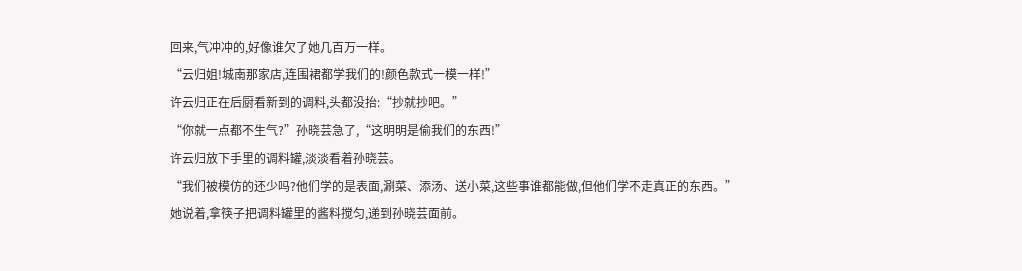回来,气冲冲的,好像谁欠了她几百万一样。
“云归姐!城南那家店,连围裙都学我们的!颜色款式一模一样!”
许云归正在后厨看新到的调料,头都没抬:“抄就抄吧。”
“你就一点都不生气?”孙晓芸急了,“这明明是偷我们的东西!”
许云归放下手里的调料罐,淡淡看着孙晓芸。
“我们被模仿的还少吗?他们学的是表面,涮菜、添汤、送小菜,这些事谁都能做,但他们学不走真正的东西。”
她说着,拿筷子把调料罐里的酱料搅匀,递到孙晓芸面前。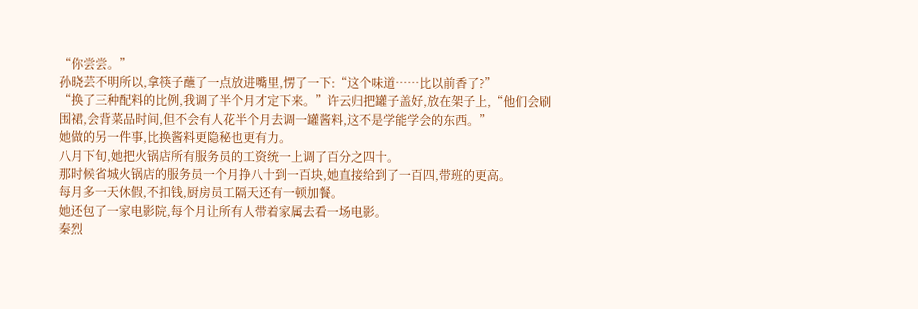“你尝尝。”
孙晓芸不明所以,拿筷子蘸了一点放进嘴里,愣了一下:“这个味道……比以前香了?”
“换了三种配料的比例,我调了半个月才定下来。”许云归把罐子盖好,放在架子上,“他们会刷围裙,会背菜品时间,但不会有人花半个月去调一罐酱料,这不是学能学会的东西。”
她做的另一件事,比换酱料更隐秘也更有力。
八月下旬,她把火锅店所有服务员的工资统一上调了百分之四十。
那时候省城火锅店的服务员一个月挣八十到一百块,她直接给到了一百四,带班的更高。
每月多一天休假,不扣钱,厨房员工隔天还有一顿加餐。
她还包了一家电影院,每个月让所有人带着家属去看一场电影。
秦烈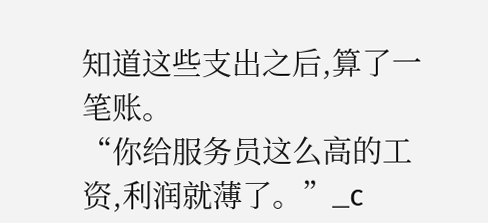知道这些支出之后,算了一笔账。
“你给服务员这么高的工资,利润就薄了。”_c